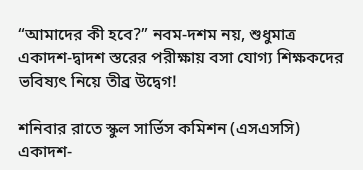“আমাদের কী হবে?” নবম-দশম নয়, শুধুমাত্র একাদশ-দ্বাদশ স্তরের পরীক্ষায় বসা যোগ্য শিক্ষকদের ভবিষ্যৎ নিয়ে তীব্র উদ্বেগ!

শনিবার রাতে স্কুল সার্ভিস কমিশন (এসএসসি) একাদশ-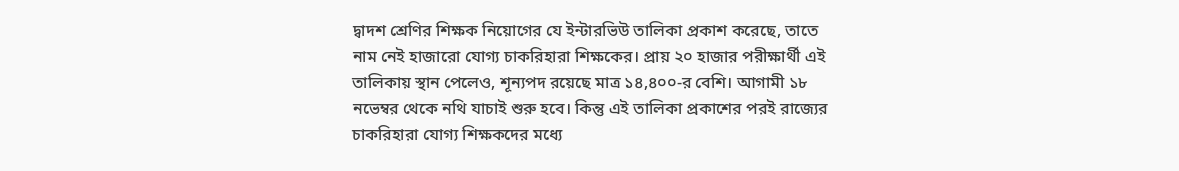দ্বাদশ শ্রেণির শিক্ষক নিয়োগের যে ইন্টারভিউ তালিকা প্রকাশ করেছে, তাতে নাম নেই হাজারো যোগ্য চাকরিহারা শিক্ষকের। প্রায় ২০ হাজার পরীক্ষার্থী এই তালিকায় স্থান পেলেও, শূন্যপদ রয়েছে মাত্র ১৪,৪০০-র বেশি। আগামী ১৮ নভেম্বর থেকে নথি যাচাই শুরু হবে। কিন্তু এই তালিকা প্রকাশের পরই রাজ্যের চাকরিহারা যোগ্য শিক্ষকদের মধ্যে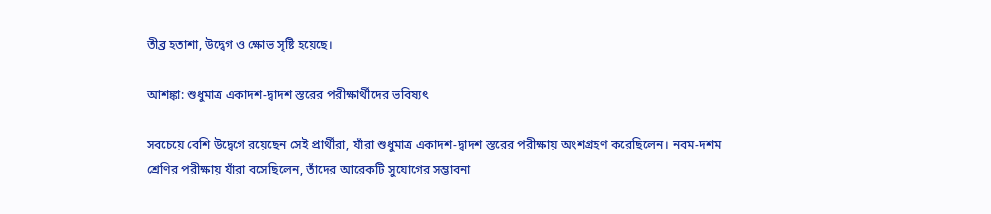তীব্র হতাশা, উদ্বেগ ও ক্ষোভ সৃষ্টি হয়েছে।

আশঙ্কা: শুধুমাত্র একাদশ-দ্বাদশ স্তরের পরীক্ষার্থীদের ভবিষ্যৎ

সবচেয়ে বেশি উদ্বেগে রয়েছেন সেই প্রার্থীরা, যাঁরা শুধুমাত্র একাদশ-দ্বাদশ স্তরের পরীক্ষায় অংশগ্রহণ করেছিলেন। নবম-দশম শ্রেণির পরীক্ষায় যাঁরা বসেছিলেন, তাঁদের আরেকটি সুযোগের সম্ভাবনা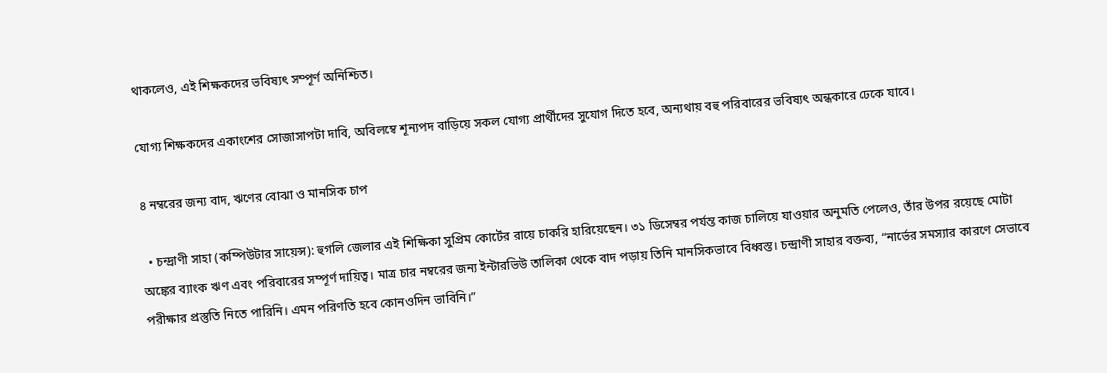থাকলেও, এই শিক্ষকদের ভবিষ্যৎ সম্পূর্ণ অনিশ্চিত।

যোগ্য শিক্ষকদের একাংশের সোজাসাপটা দাবি, অবিলম্বে শূন্যপদ বাড়িয়ে সকল যোগ্য প্রার্থীদের সুযোগ দিতে হবে, অন্যথায় বহু পরিবারের ভবিষ্যৎ অন্ধকারে ঢেকে যাবে।

৪ নম্বরের জন্য বাদ, ঋণের বোঝা ও মানসিক চাপ

  • চন্দ্রাণী সাহা (কম্পিউটার সায়েন্স): হুগলি জেলার এই শিক্ষিকা সুপ্রিম কোর্টের রায়ে চাকরি হারিয়েছেন। ৩১ ডিসেম্বর পর্যন্ত কাজ চালিয়ে যাওয়ার অনুমতি পেলেও, তাঁর উপর রয়েছে মোটা অঙ্কের ব্যাংক ঋণ এবং পরিবারের সম্পূর্ণ দায়িত্ব। মাত্র চার নম্বরের জন্য ইন্টারভিউ তালিকা থেকে বাদ পড়ায় তিনি মানসিকভাবে বিধ্বস্ত। চন্দ্রাণী সাহার বক্তব্য, “নার্ভের সমস্যার কারণে সেভাবে পরীক্ষার প্রস্তুতি নিতে পারিনি। এমন পরিণতি হবে কোনওদিন ভাবিনি।”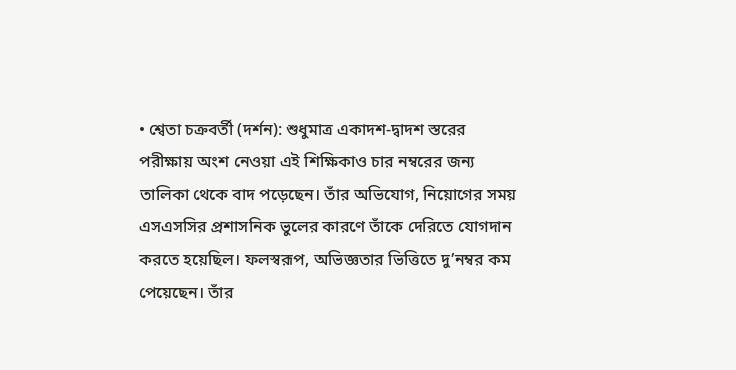• শ্বেতা চক্রবর্তী (দর্শন): শুধুমাত্র একাদশ-দ্বাদশ স্তরের পরীক্ষায় অংশ নেওয়া এই শিক্ষিকাও চার নম্বরের জন্য তালিকা থেকে বাদ পড়েছেন। তাঁর অভিযোগ, নিয়োগের সময় এসএসসির প্রশাসনিক ভুলের কারণে তাঁকে দেরিতে যোগদান করতে হয়েছিল। ফলস্বরূপ, অভিজ্ঞতার ভিত্তিতে দু’নম্বর কম পেয়েছেন। তাঁর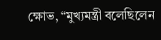ক্ষোভ, “মুখ্যমন্ত্রী বলেছিলেন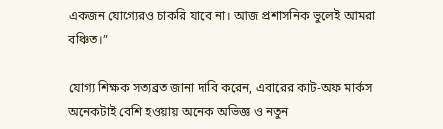একজন যোগ্যেরও চাকরি যাবে না। আজ প্রশাসনিক ভুলেই আমরা বঞ্চিত।”

যোগ্য শিক্ষক সত্যব্রত জানা দাবি করেন, এবারের কাট-অফ মার্কস অনেকটাই বেশি হওয়ায় অনেক অভিজ্ঞ ও নতুন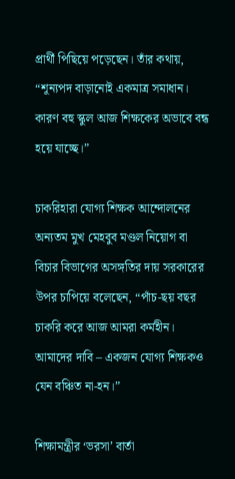প্রার্থী পিছিয়ে পড়েছেন। তাঁর কথায়, “শূন্যপদ বাড়ানোই একমাত্র সমাধান। কারণ বহু স্কুল আজ শিক্ষকের অভাবে বন্ধ হয়ে যাচ্ছে।”

চাকরিহারা যোগ্য শিক্ষক আন্দোলনের অন্যতম মুখ মেহবুব মণ্ডল নিয়োগ বা বিচার বিভাগের অসঙ্গতির দায় সরকারের উপর চাপিয়ে বলেছেন, “পাঁচ-ছয় বছর চাকরি করে আজ আমরা কর্মহীন। আমাদের দাবি – একজন যোগ্য শিক্ষকও যেন বঞ্চিত না-হন।”

শিক্ষামন্ত্রীর ‘ভরসা’ বার্তা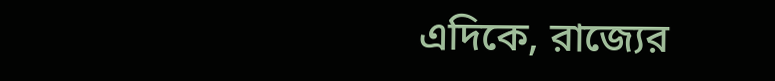এদিকে, রাজ্যের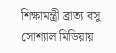শিক্ষামন্ত্রী ব্রাত্য বসু সোশ্যাল মিডিয়ায়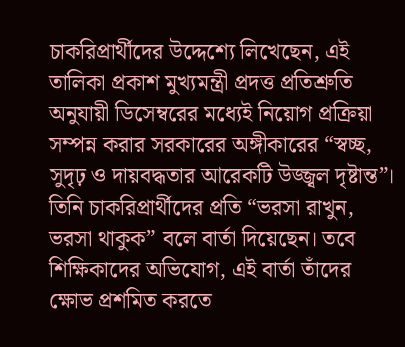চাকরিপ্রার্থীদের উদ্দেশ্যে লিখেছেন, এই তালিকা প্রকাশ মুখ্যমন্ত্রী প্রদত্ত প্রতিশ্রুতি অনুযায়ী ডিসেম্বরের মধ্যেই নিয়োগ প্রক্রিয়া সম্পন্ন করার সরকারের অঙ্গীকারের “স্বচ্ছ, সুদৃঢ় ও দায়বদ্ধতার আরেকটি উজ্জ্বল দৃষ্টান্ত”। তিনি চাকরিপ্রার্থীদের প্রতি “ভরসা রাখুন, ভরসা থাকুক” বলে বার্তা দিয়েছেন। তবে শিক্ষিকাদের অভিযোগ, এই বার্তা তাঁদের ক্ষোভ প্রশমিত করতে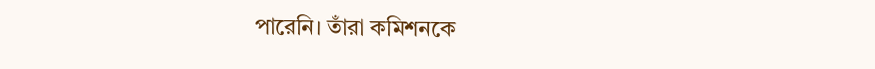পারেনি। তাঁরা কমিশনকে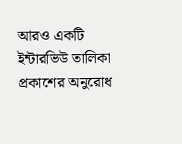আরও একটি ইন্টারভিউ তালিকা প্রকাশের অনুরোধ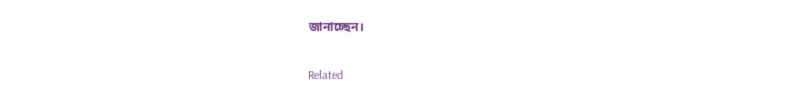জানাচ্ছেন।

Related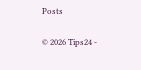Posts

© 2026 Tips24 -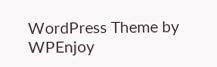WordPress Theme by WPEnjoy